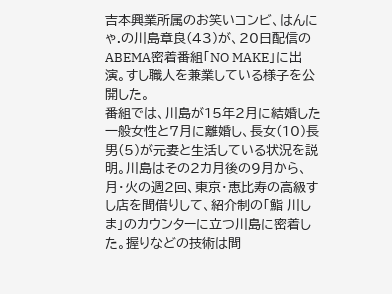吉本興業所属のお笑いコンビ、はんにゃ.の川島章良(43)が、20日配信のABEMA密着番組「NO MAKE」に出演。すし職人を兼業している様子を公開した。
番組では、川島が15年2月に結婚した一般女性と7月に離婚し、長女(10)長男(5)が元妻と生活している状況を説明。川島はその2カ月後の9月から、月・火の週2回、東京・恵比寿の高級すし店を間借りして、紹介制の「鮨 川しま」のカウンターに立つ川島に密着した。握りなどの技術は間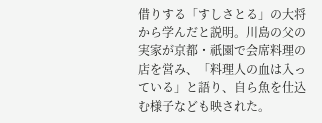借りする「すしさとる」の大将から学んだと説明。川島の父の実家が京都・祇園で会席料理の店を営み、「料理人の血は入っている」と語り、自ら魚を仕込む様子なども映された。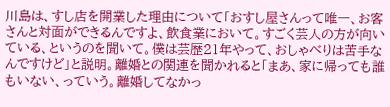川島は、すし店を開業した理由について「おすし屋さんって唯一、お客さんと対面ができるんですよ、飲食業において。すごく芸人の方が向いている、というのを聞いて。僕は芸歴21年やって、おしゃべりは苦手なんですけど」と説明。離婚との関連を聞かれると「まあ、家に帰っても誰もいない、っていう。離婚してなかっ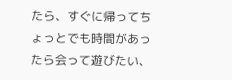たら、すぐに帰ってちょっとでも時間があったら会って遊びたい、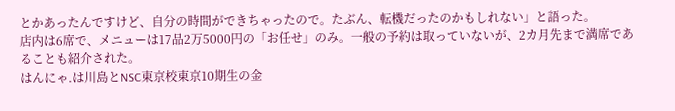とかあったんですけど、自分の時間ができちゃったので。たぶん、転機だったのかもしれない」と語った。
店内は6席で、メニューは17品2万5000円の「お任せ」のみ。一般の予約は取っていないが、2カ月先まで満席であることも紹介された。
はんにゃ.は川島とNSC東京校東京10期生の金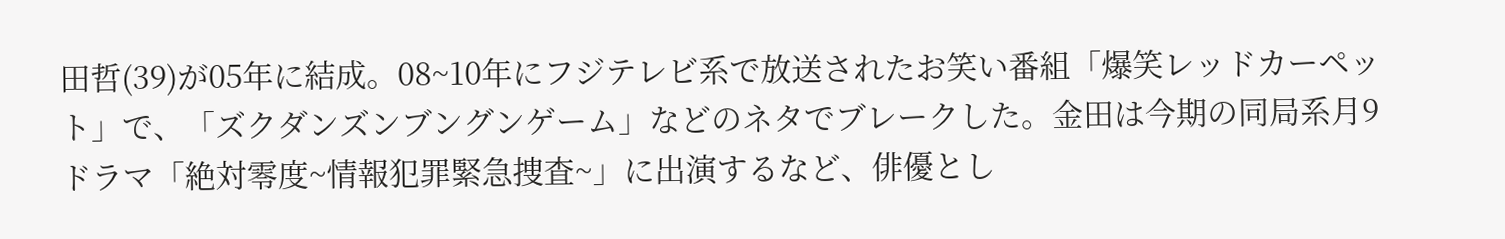田哲(39)が05年に結成。08~10年にフジテレビ系で放送されたお笑い番組「爆笑レッドカーペット」で、「ズクダンズンブングンゲーム」などのネタでブレークした。金田は今期の同局系月9ドラマ「絶対零度~情報犯罪緊急捜査~」に出演するなど、俳優とし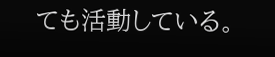ても活動している。